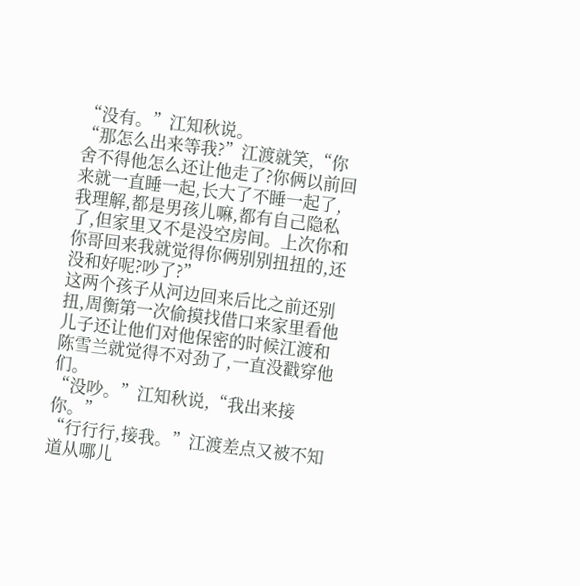“没有。”江知秋说。
“那怎么出来等我?”江渡就笑,“你舍不得他怎么还让他走了?你俩以前回来就一直睡一起,长大了不睡一起了,我理解,都是男孩儿嘛,都有自己隐私了,但家里又不是没空房间。上次你和你哥回来我就觉得你俩别别扭扭的,还没和好呢?吵了?”
这两个孩子从河边回来后比之前还别扭,周衡第一次偷摸找借口来家里看他儿子还让他们对他保密的时候江渡和陈雪兰就觉得不对劲了,一直没戳穿他们。
“没吵。”江知秋说,“我出来接你。”
“行行行,接我。”江渡差点又被不知道从哪儿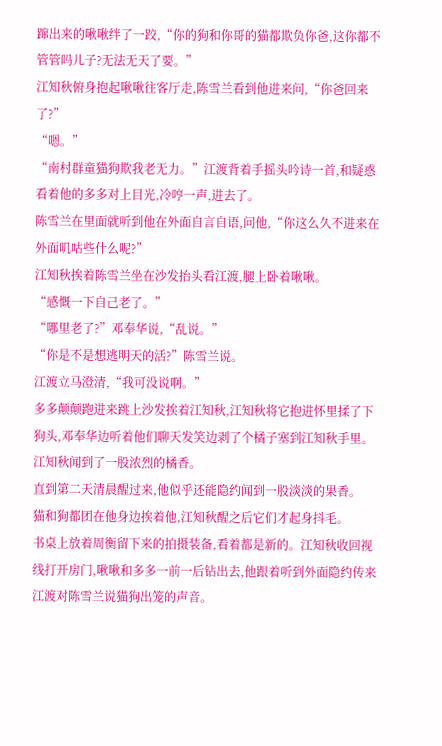蹿出来的啾啾绊了一跤,“你的狗和你哥的猫都欺负你爸,这你都不管管吗儿子?无法无天了要。”
江知秋俯身抱起啾啾往客厅走,陈雪兰看到他进来问,“你爸回来了?”
“嗯。”
“南村群童猫狗欺我老无力。”江渡背着手摇头吟诗一首,和疑惑看着他的多多对上目光,冷哼一声,进去了。
陈雪兰在里面就听到他在外面自言自语,问他,“你这么久不进来在外面叽咕些什么呢?”
江知秋挨着陈雪兰坐在沙发抬头看江渡,腿上卧着啾啾。
“感慨一下自己老了。”
“哪里老了?”邓奉华说,“乱说。”
“你是不是想逃明天的活?”陈雪兰说。
江渡立马澄清,“我可没说啊。”
多多颠颠跑进来跳上沙发挨着江知秋,江知秋将它抱进怀里揉了下狗头,邓奉华边听着他们聊天发笑边剥了个橘子塞到江知秋手里。
江知秋闻到了一股浓烈的橘香。
直到第二天清晨醒过来,他似乎还能隐约闻到一股淡淡的果香。
猫和狗都团在他身边挨着他,江知秋醒之后它们才起身抖毛。
书桌上放着周衡留下来的拍摄装备,看着都是新的。江知秋收回视线打开房门,啾啾和多多一前一后钻出去,他跟着听到外面隐约传来江渡对陈雪兰说猫狗出笼的声音。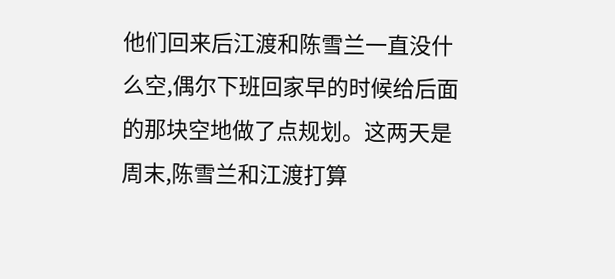他们回来后江渡和陈雪兰一直没什么空,偶尔下班回家早的时候给后面的那块空地做了点规划。这两天是周末,陈雪兰和江渡打算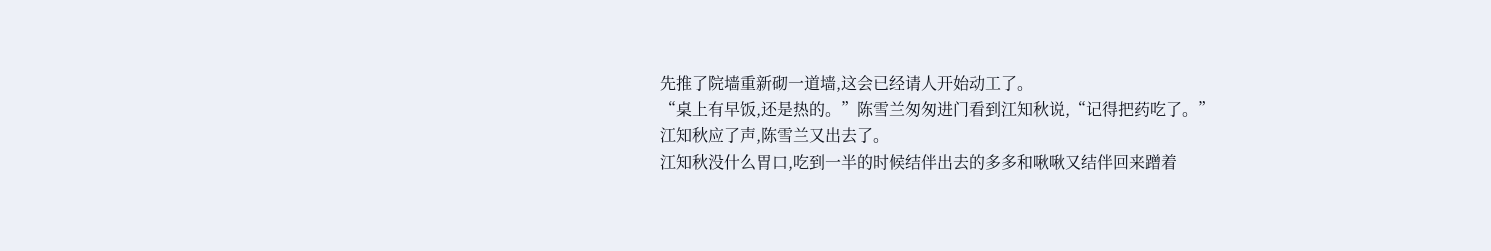先推了院墙重新砌一道墙,这会已经请人开始动工了。
“桌上有早饭,还是热的。”陈雪兰匆匆进门看到江知秋说,“记得把药吃了。”
江知秋应了声,陈雪兰又出去了。
江知秋没什么胃口,吃到一半的时候结伴出去的多多和啾啾又结伴回来蹭着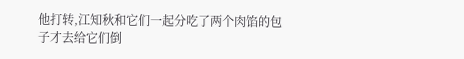他打转,江知秋和它们一起分吃了两个肉馅的包子才去给它们倒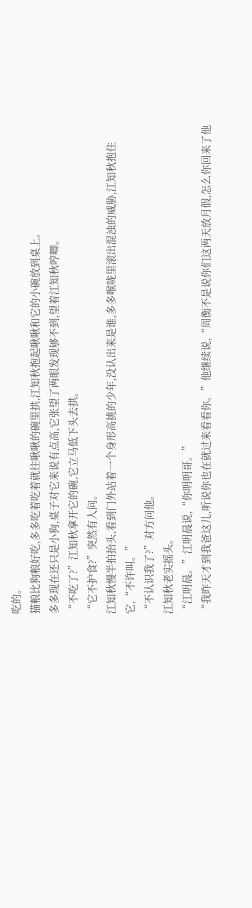吃的。
猫粮比狗粮好吃,多多吃着吃着就往啾啾的碗里拱,江知秋抱起啾啾和它的小碗放到桌上。
多多现在还只是小狗,桌子对它来说有点高,它张望了两眼发现够不到,望着江知秋哼唧。
“不吃了?”江知秋拿开它的碗,它立马低下头去拱。
“它不护食?”突然有人问。
江知秋慢半拍抬头,看到门外站着一个身形高挑的少年,没认出来是谁,多多喉咙里滚出混浊的威胁,江知秋抱住它,“不许叫。”
“不认识我了?”对方问他。
江知秋老实摇头。
“江明晨。”江明晨说,“你明明哥。”
“我昨天才到我爸这儿,听说你也在就过来看看你。”他继续说,“周衡不是说你们这两天放月假,怎么你回来了他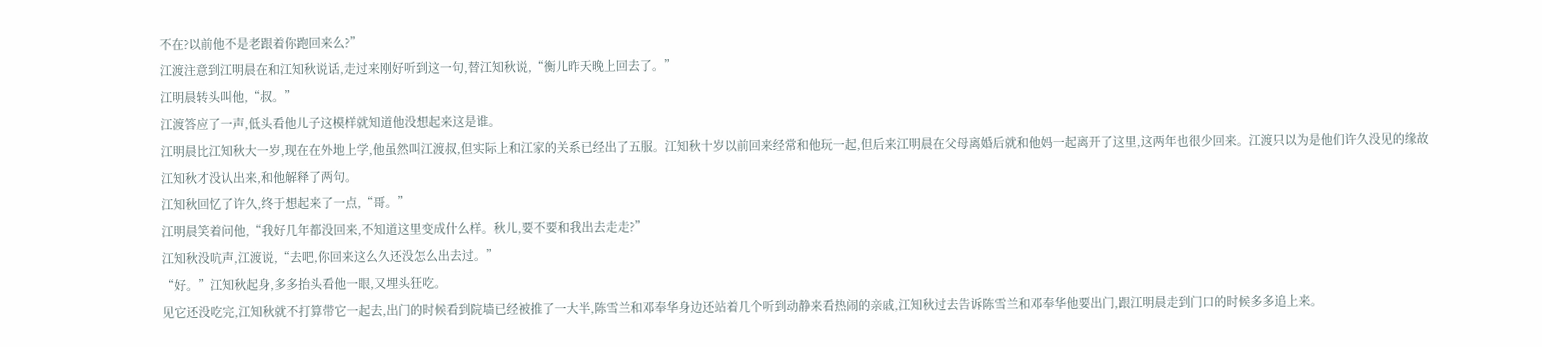不在?以前他不是老跟着你跑回来么?”
江渡注意到江明晨在和江知秋说话,走过来刚好听到这一句,替江知秋说,“衡儿昨天晚上回去了。”
江明晨转头叫他,“叔。”
江渡答应了一声,低头看他儿子这模样就知道他没想起来这是谁。
江明晨比江知秋大一岁,现在在外地上学,他虽然叫江渡叔,但实际上和江家的关系已经出了五服。江知秋十岁以前回来经常和他玩一起,但后来江明晨在父母离婚后就和他妈一起离开了这里,这两年也很少回来。江渡只以为是他们许久没见的缘故江知秋才没认出来,和他解释了两句。
江知秋回忆了许久,终于想起来了一点,“哥。”
江明晨笑着问他,“我好几年都没回来,不知道这里变成什么样。秋儿,要不要和我出去走走?”
江知秋没吭声,江渡说,“去吧,你回来这么久还没怎么出去过。”
“好。”江知秋起身,多多抬头看他一眼,又埋头狂吃。
见它还没吃完,江知秋就不打算带它一起去,出门的时候看到院墙已经被推了一大半,陈雪兰和邓奉华身边还站着几个听到动静来看热闹的亲戚,江知秋过去告诉陈雪兰和邓奉华他要出门,跟江明晨走到门口的时候多多追上来。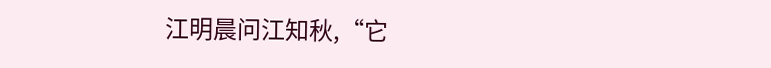江明晨问江知秋,“它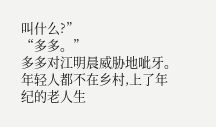叫什么?”
“多多。”
多多对江明晨威胁地呲牙。
年轻人都不在乡村,上了年纪的老人生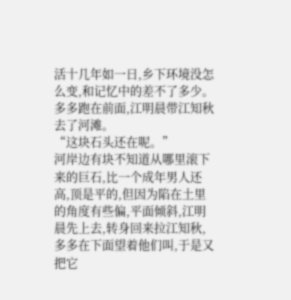活十几年如一日,乡下环境没怎么变,和记忆中的差不了多少。
多多跑在前面,江明晨带江知秋去了河滩。
“这块石头还在呢。”
河岸边有块不知道从哪里滚下来的巨石,比一个成年男人还高,顶是平的,但因为陷在土里的角度有些偏,平面倾斜,江明晨先上去,转身回来拉江知秋,多多在下面望着他们叫,于是又把它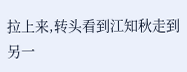拉上来,转头看到江知秋走到另一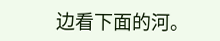边看下面的河。